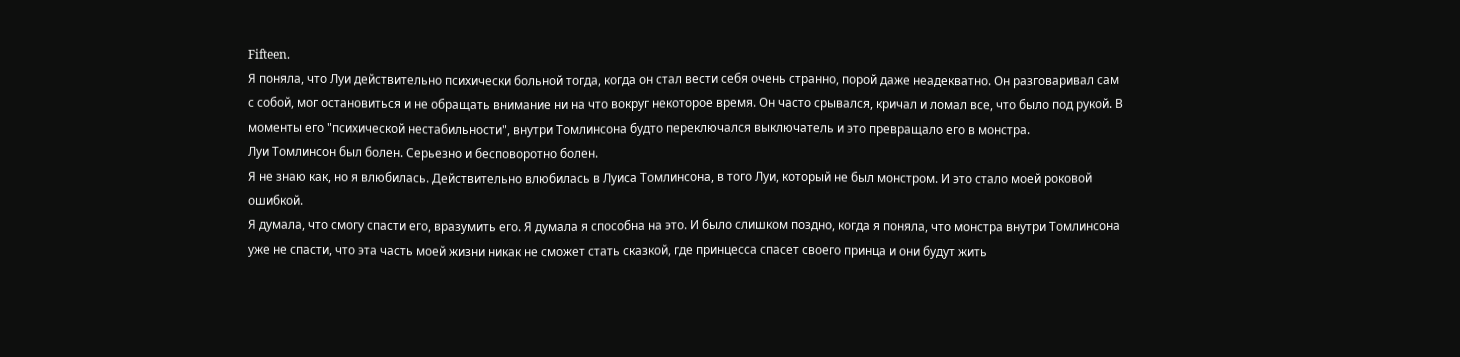Fifteen.
Я поняла, что Луи действительно психически больной тогда, когда он стал вести себя очень странно, порой даже неадекватно. Он разговаривал сам с собой, мог остановиться и не обращать внимание ни на что вокруг некоторое время. Он часто срывался, кричал и ломал все, что было под рукой. В моменты его "психической нестабильности", внутри Томлинсона будто переключался выключатель и это превращало его в монстра.
Луи Томлинсон был болен. Серьезно и бесповоротно болен.
Я не знаю как, но я влюбилась. Действительно влюбилась в Луиса Томлинсона, в того Луи, который не был монстром. И это стало моей роковой ошибкой.
Я думала, что смогу спасти его, вразумить его. Я думала я способна на это. И было слишком поздно, когда я поняла, что монстра внутри Томлинсона уже не спасти, что эта часть моей жизни никак не сможет стать сказкой, где принцесса спасет своего принца и они будут жить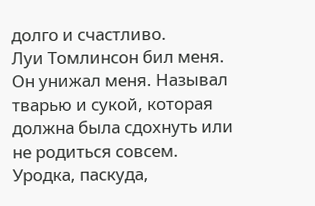долго и счастливо.
Луи Томлинсон бил меня. Он унижал меня. Называл тварью и сукой, которая должна была сдохнуть или не родиться совсем. Уродка, паскуда,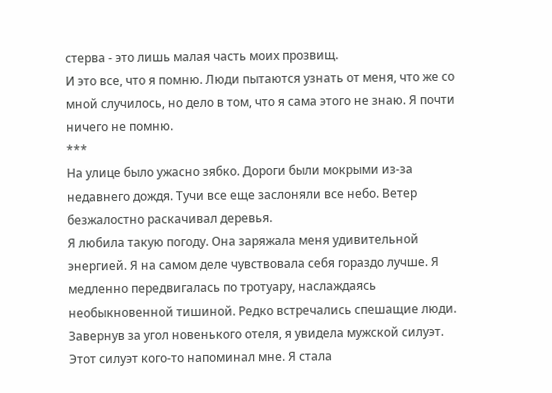стерва - это лишь малая часть моих прозвищ.
И это все, что я помню. Люди пытаются узнать от меня, что же со мной случилось, но дело в том, что я сама этого не знаю. Я почти ничего не помню.
***
На улице было ужасно зябко. Дороги были мокрыми из-за недавнего дождя. Тучи все еще заслоняли все небо. Ветер безжалостно раскачивал деревья.
Я любила такую погоду. Она заряжала меня удивительной энергией. Я на самом деле чувствовала себя гораздо лучше. Я медленно передвигалась по тротуару, наслаждаясь необыкновенной тишиной. Редко встречались спешащие люди.
Завернув за угол новенького отеля, я увидела мужской силуэт. Этот силуэт кого-то напоминал мне. Я стала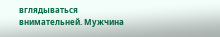вглядываться внимательней. Мужчина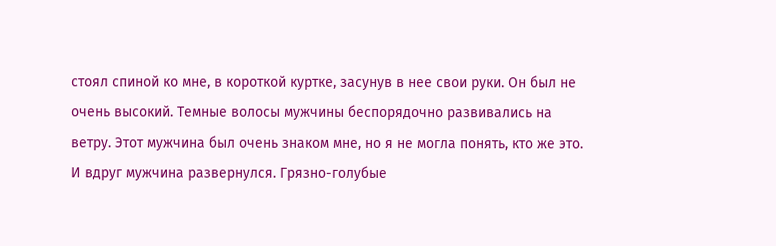стоял спиной ко мне, в короткой куртке, засунув в нее свои руки. Он был не очень высокий. Темные волосы мужчины беспорядочно развивались на ветру. Этот мужчина был очень знаком мне, но я не могла понять, кто же это.
И вдруг мужчина развернулся. Грязно-голубые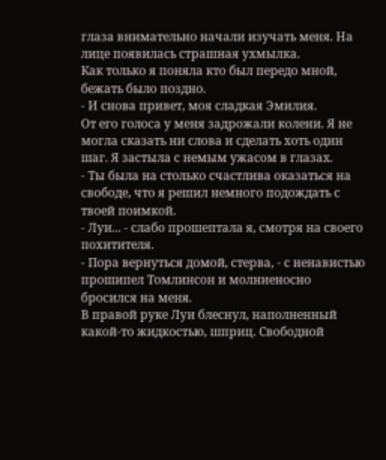глаза внимательно начали изучать меня. На лице появилась страшная ухмылка.
Как только я поняла кто был передо мной, бежать было поздно.
- И снова привет, моя сладкая Эмилия.
От его голоса у меня задрожали колени. Я не могла сказать ни слова и сделать хоть один шаг. Я застыла с немым ужасом в глазах.
- Ты была на столько счастлива оказаться на свободе, что я решил немного подождать с твоей поимкой.
- Луи... - слабо прошептала я, смотря на своего похитителя.
- Пора вернуться домой, стерва, - с ненавистью прошипел Томлинсон и молниеносно бросился на меня.
В правой руке Луи блеснул, наполненный какой-то жидкостью, шприц. Свободной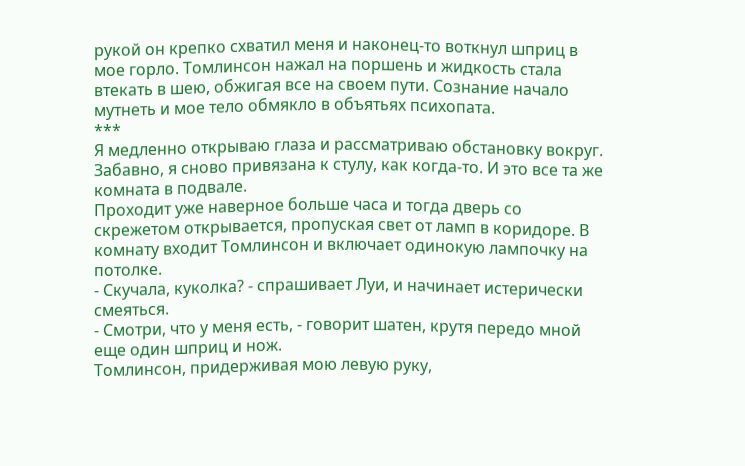рукой он крепко схватил меня и наконец-то воткнул шприц в мое горло. Томлинсон нажал на поршень и жидкость стала втекать в шею, обжигая все на своем пути. Сознание начало мутнеть и мое тело обмякло в объятьях психопата.
***
Я медленно открываю глаза и рассматриваю обстановку вокруг. Забавно, я сново привязана к стулу, как когда-то. И это все та же комната в подвале.
Проходит уже наверное больше часа и тогда дверь со скрежетом открывается, пропуская свет от ламп в коридоре. В комнату входит Томлинсон и включает одинокую лампочку на потолке.
- Скучала, куколка? - спрашивает Луи, и начинает истерически смеяться.
- Смотри, что у меня есть, - говорит шатен, крутя передо мной еще один шприц и нож.
Томлинсон, придерживая мою левую руку,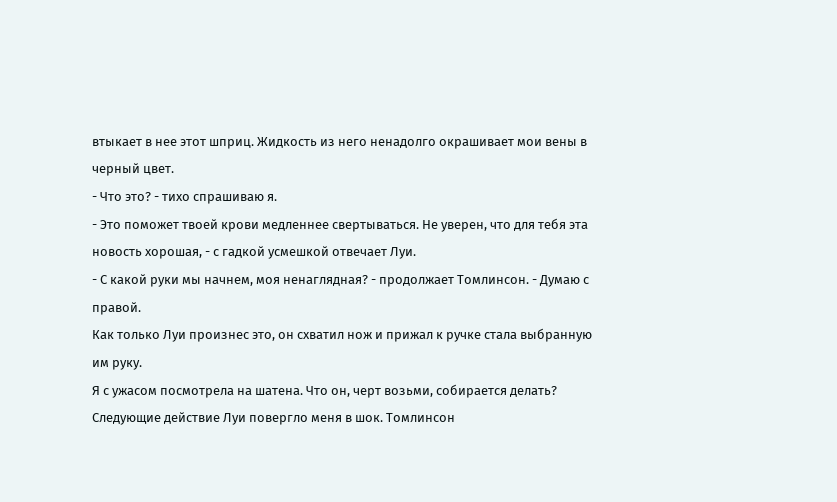втыкает в нее этот шприц. Жидкость из него ненадолго окрашивает мои вены в черный цвет.
- Что это? - тихо спрашиваю я.
- Это поможет твоей крови медленнее свертываться. Не уверен, что для тебя эта новость хорошая, - с гадкой усмешкой отвечает Луи.
- С какой руки мы начнем, моя ненаглядная? - продолжает Томлинсон. - Думаю с правой.
Как только Луи произнес это, он схватил нож и прижал к ручке стала выбранную им руку.
Я с ужасом посмотрела на шатена. Что он, черт возьми, собирается делать?
Следующие действие Луи повергло меня в шок. Томлинсон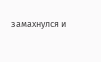замахнулся и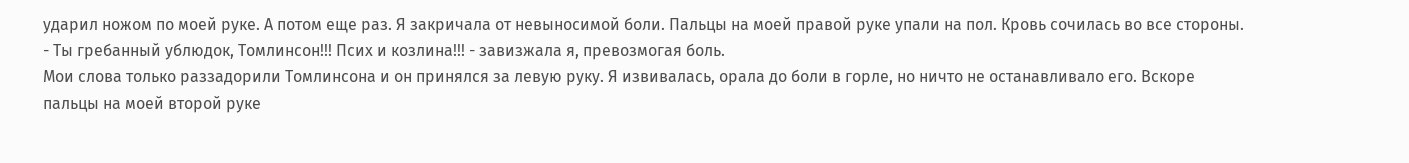ударил ножом по моей руке. А потом еще раз. Я закричала от невыносимой боли. Пальцы на моей правой руке упали на пол. Кровь сочилась во все стороны.
- Ты гребанный ублюдок, Томлинсон!!! Псих и козлина!!! - завизжала я, превозмогая боль.
Мои слова только раззадорили Томлинсона и он принялся за левую руку. Я извивалась, орала до боли в горле, но ничто не останавливало его. Вскоре пальцы на моей второй руке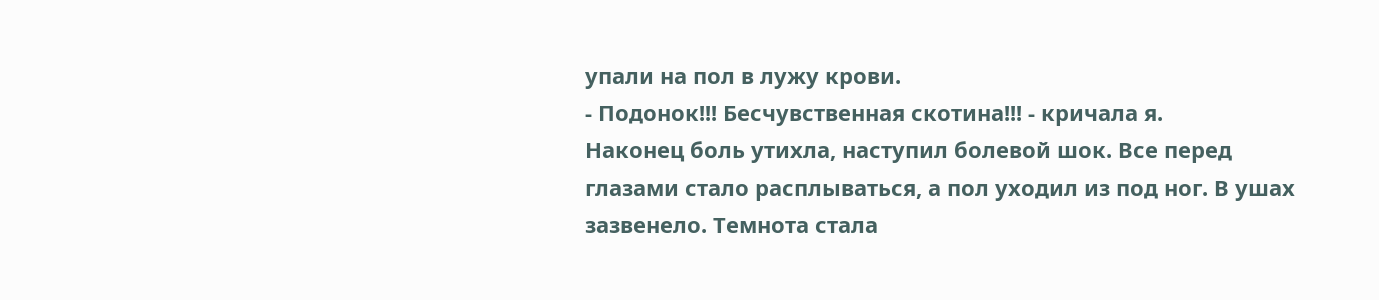упали на пол в лужу крови.
- Подонок!!! Бесчувственная скотина!!! - кричала я.
Наконец боль утихла, наступил болевой шок. Все перед глазами стало расплываться, а пол уходил из под ног. В ушах зазвенело. Темнота стала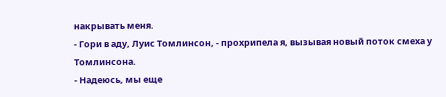накрывать меня.
- Гори в аду, Луис Томлинсон, - прохрипела я, вызывая новый поток смеха у Томлинсона.
- Надеюсь, мы еще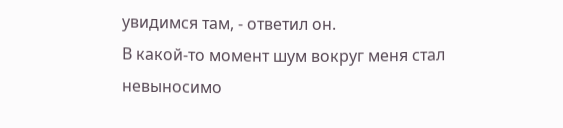увидимся там, - ответил он.
В какой-то момент шум вокруг меня стал невыносимо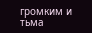громким и тьма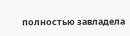полностью завладела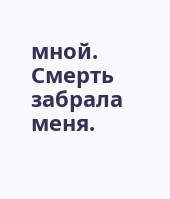мной. Смерть забрала меня.